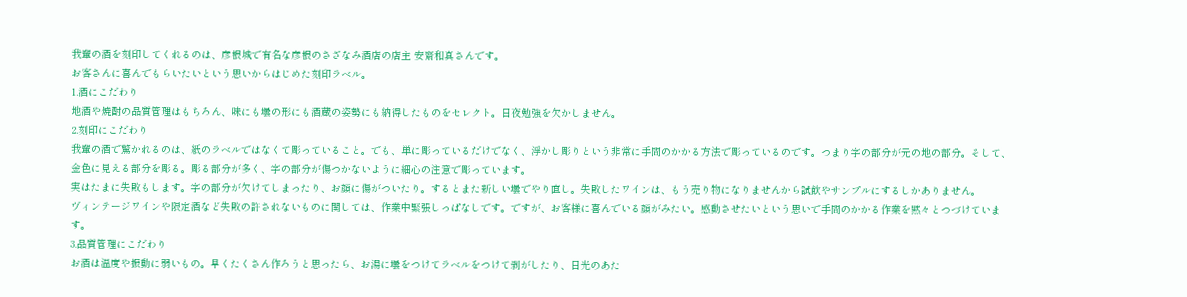我輩の酒を刻印してくれるのは、彦根城で有名な彦根のさざなみ酒店の店主 安齋和真さんです。
お客さんに喜んでもらいたいという思いからはじめた刻印ラベル。
1.酒にこだわり
地酒や焼酎の品質管理はもちろん、味にも壜の形にも酒蔵の姿勢にも納得したものをセレクト。日夜勉強を欠かしません。
2.刻印にこだわり
我輩の酒で驚かれるのは、紙のラベルではなくて彫っていること。でも、単に彫っているだけでなく、浮かし彫りという非常に手間のかかる方法で彫っているのです。つまり字の部分が元の地の部分。そして、金色に見える部分を彫る。彫る部分が多く、字の部分が傷つかないように細心の注意で彫っています。
実はたまに失敗もします。字の部分が欠けてしまったり、お顔に傷がついたり。するとまた新しい壜でやり直し。失敗したワインは、もう売り物になりませんから試飲やサンプルにするしかありません。
ヴィンテージワインや限定酒など失敗の許されないものに関しては、作業中緊張しっぱなしです。ですが、お客様に喜んでいる顔がみたい。感動させたいという思いで手間のかかる作業を黙々とつづけています。
3.品質管理にこだわり
お酒は温度や振動に弱いもの。早くたくさん作ろうと思ったら、お湯に壜をつけてラベルをつけて剥がしたり、日光のあた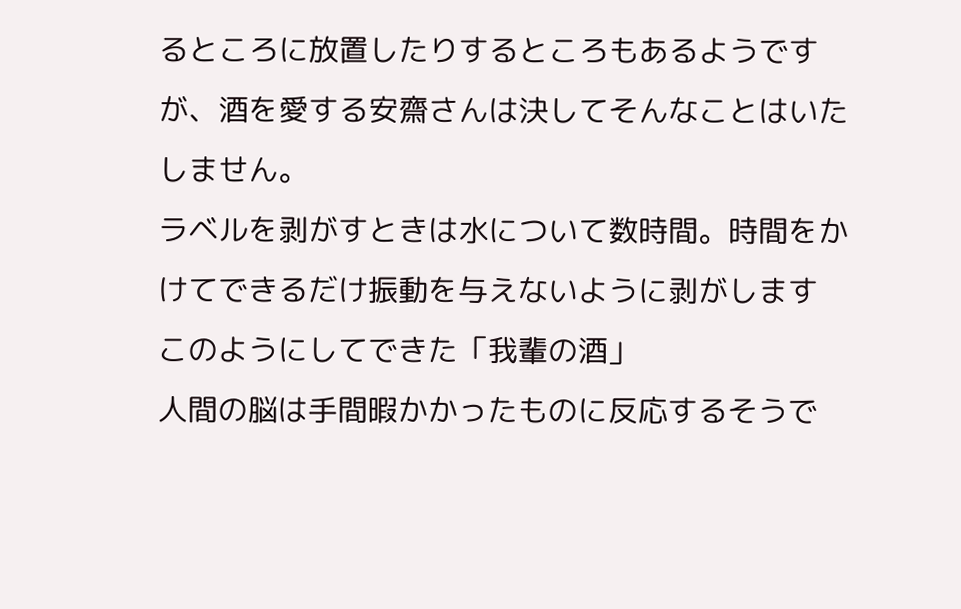るところに放置したりするところもあるようですが、酒を愛する安齋さんは決してそんなことはいたしません。
ラベルを剥がすときは水について数時間。時間をかけてできるだけ振動を与えないように剥がします
このようにしてできた「我輩の酒」
人間の脳は手間暇かかったものに反応するそうで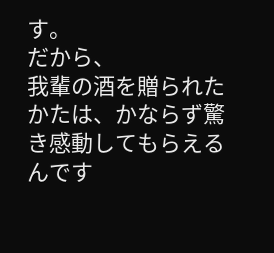す。
だから、
我輩の酒を贈られたかたは、かならず驚き感動してもらえるんです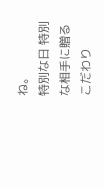ね。
特別な日 特別な相手に贈るこだわり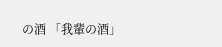の酒 「我輩の酒」